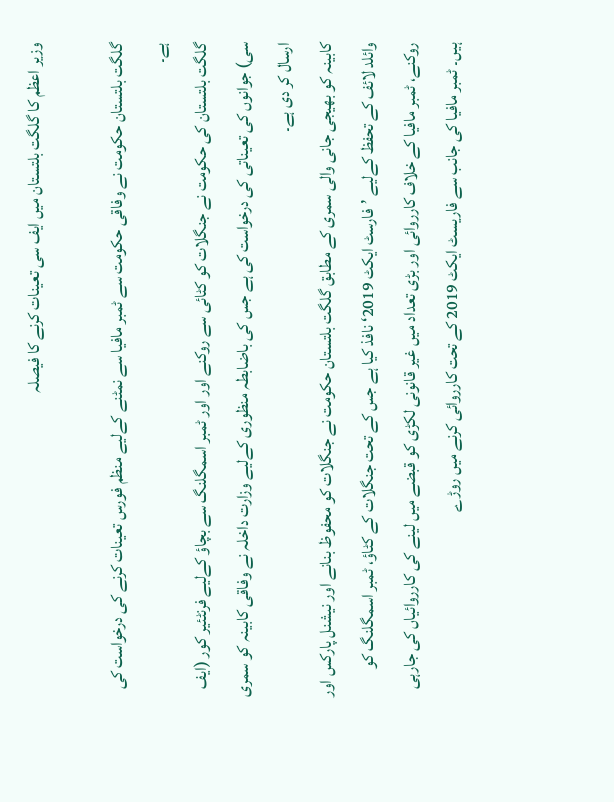وزیر اعظم کا گلگت بلتستان میں ایف سی تعینات کرنے کا فیصلہ

گلگت بلتستان حکومت نے وفاقی حکومت سے ٹمبر مافیا سے نمٹنے کےلیے منظم فورس تعینات کرنے کی درخواست کی ہے۔
گلگت بلتستان کی حکومت نے جنگلات کو کٹائی سے روکنے اور اور ٹمبر اسمگلنگ سے بچاؤ کےلیے فرنٹئیر کور (ایف سی) جوانوں کی تعیناتی کی درخواست کی ہے جس کی باضابطہ منظوری کےلیے وزارت داخلہ نے وفاقی کابینہ کو سمری ارسال کر دی ہے۔
کابینہ کو بھیجی جانی والی سمری کے مطابق گلگت بلتستان حکومت نے جنگلات کو محفوظ بنانے اور نیشنل پارکس اور وائلد لائف کے تحفظ کےلیے ’فارسٹ ایکٹ 2019‘ نافذ کیا ہے جس کے تحت جنگلات کے کٹاؤ، ٹمبر اسمگلنگ کو روکنے، ٹمبر مافیا کے خلاف کارروائی اور بڑی تعداد میں غیر قانونی لکڑی کو قبضے میں لینے کی کارروائیاں کی جارہی ہیں۔ ٹمبر مافیا کی جانب سے فاریسٹ ایکٹ 2019 کے تحت کارروائی کرنے میں روڑے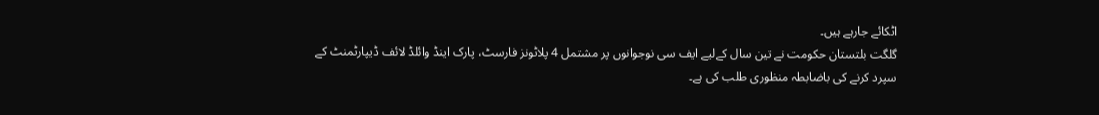اٹکائے جارہے ہیں۔
گلگت بلتستان حکومت نے تین سال کےلیے ایف سی نوجوانوں پر مشتمل 4 پلاٹونز فارسٹ، پارک اینڈ وائلڈ لائف ڈیپارٹمنٹ کے سپرد کرنے کی باضابطہ منظوری طلب کی ہے۔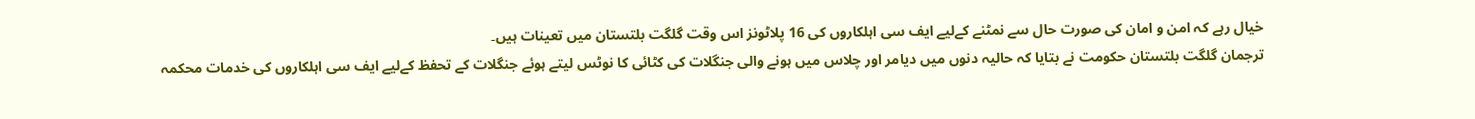خیال رہے کہ امن و امان کی صورت حال سے نمٹنے کےلیے ایف سی اہلکاروں کی 16 پلاٹونز اس وقت گلگت بلتستان میں تعینات ہیں۔
ترجمان گلگت بلتستان حکومت نے بتایا کہ حالیہ دنوں میں دیامر اور چلاس میں ہونے والی جنگلات کی کٹائی کا نوٹس لیتے ہوئے جنگلات کے تحفظ کےلیے ایف سی اہلکاروں کی خدمات محکمہ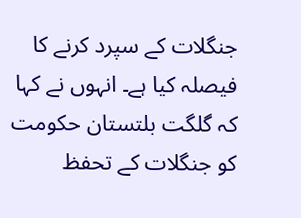جنگلات کے سپرد کرنے کا فیصلہ کیا ہے۔ انہوں نے کہا کہ گلگت بلتستان حکومت کو جنگلات کے تحفظ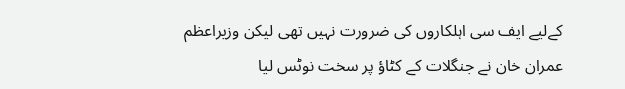کےلیے ایف سی اہلکاروں کی ضرورت نہیں تھی لیکن وزیراعظم عمران خان نے جنگلات کے کٹاؤ پر سخت نوٹس لیا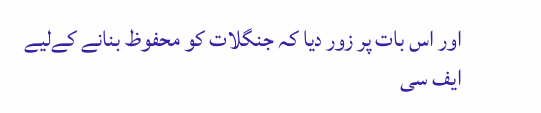اور اس بات پر زور دیا کہ جنگلات کو محفوظ بنانے کےلیے ایف سی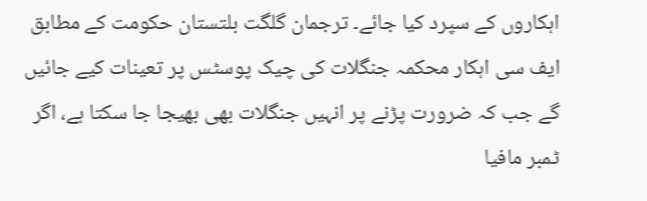اہکاروں کے سپرد کیا جائے۔ ترجمان گلگت بلتستان حکومت کے مطابق ایف سی اہکار محکمہ جنگلات کی چیک پوسٹس پر تعینات کیے جائیں گے جب کہ ضرورت پڑنے پر انہیں جنگلات بھی بھیجا جا سکتا ہے، اگر ٹمبر مافیا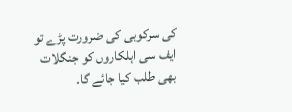کی سرکوبی کی ضرورت پڑے تو ایف سی اہلکاروں کو جنگلات بھی طلب کیا جائے گا۔